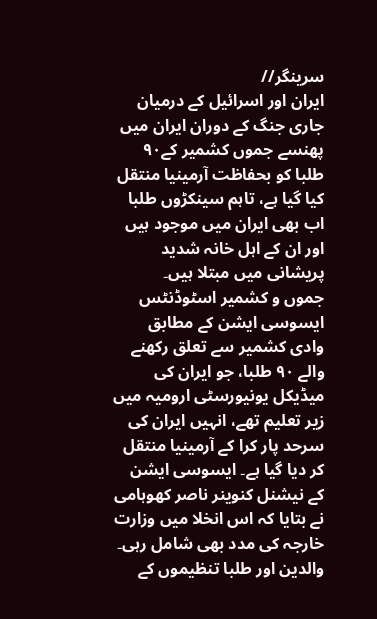سرینگر//
ایران اور اسرائیل کے درمیان جاری جنگ کے دوران ایران میں پھنسے جموں کشمیر کے۹۰ طلبا کو بحفاظت آرمینیا منتقل کیا گیا ہے، تاہم سینکڑوں طلبا اب بھی ایران میں موجود ہیں اور ان کے اہل خانہ شدید پریشانی میں مبتلا ہیں۔
جموں و کشمیر اسٹوڈنٹس ایسوسی ایشن کے مطابق وادی کشمیر سے تعلق رکھنے والے ۹۰ طلبا، جو ایران کی میڈیکل یونیورسٹی ارومیہ میں زیر تعلیم تھے، انہیں ایران کی سرحد پار کرا کے آرمینیا منتقل کر دیا گیا ہے۔ ایسوسی ایشن کے نیشنل کنوینر ناصر کھوہامی نے بتایا کہ اس انخلا میں وزارت خارجہ کی مدد بھی شامل رہی۔
والدین اور طلبا تنظیموں کے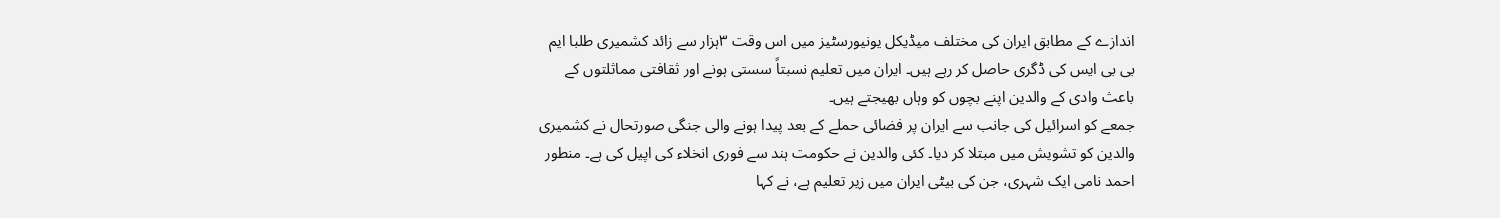اندازے کے مطابق ایران کی مختلف میڈیکل یونیورسٹیز میں اس وقت ۳ہزار سے زائد کشمیری طلبا ایم بی بی ایس کی ڈگری حاصل کر رہے ہیں۔ ایران میں تعلیم نسبتاً سستی ہونے اور ثقافتی مماثلتوں کے باعث وادی کے والدین اپنے بچوں کو وہاں بھیجتے ہیں۔
جمعے کو اسرائیل کی جانب سے ایران پر فضائی حملے کے بعد پیدا ہونے والی جنگی صورتحال نے کشمیری والدین کو تشویش میں مبتلا کر دیا۔ کئی والدین نے حکومت ہند سے فوری انخلاء کی اپیل کی ہے۔ منطور احمد نامی ایک شہری، جن کی بیٹی ایران میں زیر تعلیم ہے، نے کہا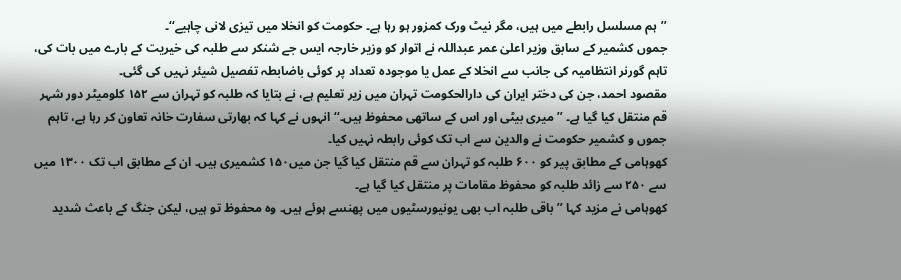’’ہم مسلسل رابطے میں ہیں، مگر نیٹ ورک کمزور ہو رہا ہے۔ حکومت کو انخلا میں تیزی لانی چاہیے‘‘۔
جموں کشمیر کے سابق وزیر اعلیٰ عمر عبداللہ نے اتوار کو وزیر خارجہ ایس جے شنکر سے طلبہ کی خیریت کے بارے میں بات کی، تاہم گورنر انتظامیہ کی جانب سے انخلا کے عمل یا موجودہ تعداد پر کوئی باضابطہ تفصیل شیئر نہیں کی گئی۔
مقصود احمد، جن کی دختر ایران کی دارالحکومت تہران میں زیر تعلیم ہے، نے بتایا کہ طلبہ کو تہران سے ۱۵۲ کلومیٹر دور شہر قم منتقل کیا گیا ہے۔ ’’میری بیٹی اور اس کے ساتھی محفوظ ہیں۔‘‘ انہوں نے کہا کہ بھارتی سفارت خانہ تعاون کر رہا ہے، تاہم جموں و کشمیر حکومت نے والدین سے اب تک کوئی رابطہ نہیں کیا۔
کھوہامی کے مطابق پیر کو ۶۰۰ طلبہ کو تہران سے قم منتقل کیا گیا جن میں۱۵۰ کشمیری ہیں۔ ان کے مطابق اب تک ۱۳۰۰ میں سے ۲۵۰ سے زائد طلبہ کو محفوظ مقامات پر منتقل کیا گیا ہے۔
کھوہامی نے مزید کہا ’’باقی طلبہ اب بھی یونیورسٹیوں میں پھنسے ہوئے ہیں۔ وہ محفوظ تو ہیں، لیکن جنگ کے باعث شدید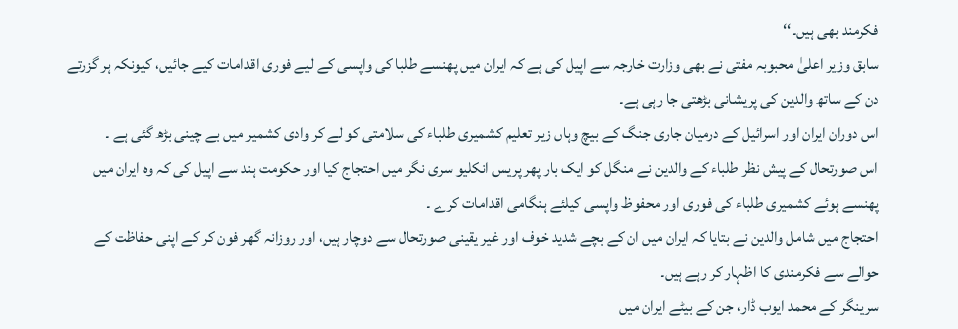فکرمند بھی ہیں۔‘‘
سابق وزیر اعلیٰ محبوبہ مفتی نے بھی وزارت خارجہ سے اپیل کی ہے کہ ایران میں پھنسے طلبا کی واپسی کے لیے فوری اقدامات کیے جائیں، کیونکہ ہر گزرتے دن کے ساتھ والدین کی پریشانی بڑھتی جا رہی ہے۔
اس دوران ایران اور اسرائیل کے درمیان جاری جنگ کے بیچ وہاں زیر تعلیم کشمیری طلباء کی سلامتی کو لے کر وادی کشمیر میں بے چینی بڑھ گئی ہے ۔
اس صورتحال کے پیش نظر طلباء کے والدین نے منگل کو ایک بار پھر پریس انکلیو سری نگر میں احتجاج کیا اور حکومت ہند سے اپیل کی کہ وہ ایران میں پھنسے ہوئے کشمیری طلباء کی فوری اور محفوظ واپسی کیلئے ہنگامی اقدامات کرے ۔
احتجاج میں شامل والدین نے بتایا کہ ایران میں ان کے بچے شدید خوف اور غیر یقینی صورتحال سے دوچار ہیں، اور روزانہ گھر فون کر کے اپنی حفاظت کے حوالے سے فکرمندی کا اظہار کر رہے ہیں۔
سرینگر کے محمد ایوب ڈار، جن کے بیٹے ایران میں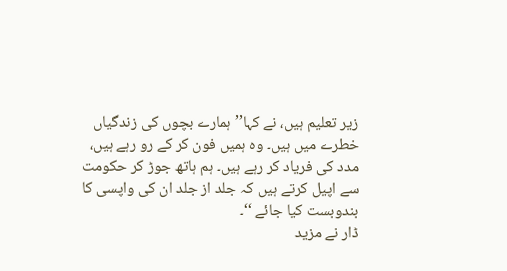زیر تعلیم ہیں، نے کہا’’ہمارے بچوں کی زندگیاں خطرے میں ہیں۔ وہ ہمیں فون کر کے رو رہے ہیں، مدد کی فریاد کر رہے ہیں۔ ہم ہاتھ جوڑ کر حکومت سے اپیل کرتے ہیں کہ جلد از جلد ان کی واپسی کا بندوبست کیا جائے ‘‘۔
ڈار نے مزید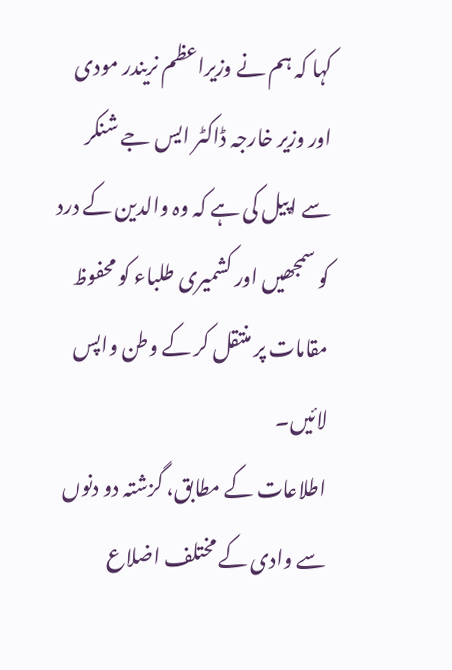کہا کہ ہم نے وزیراعظم نریندر مودی اور وزیر خارجہ ڈاکٹر ایس جے شنکر سے اپیل کی ہے کہ وہ والدین کے درد کو سمجھیں اور کشمیری طلباء کو محفوظ مقامات پر منتقل کر کے وطن واپس لائیں۔
اطلاعات کے مطابق، گزشتہ دو دنوں سے وادی کے مختلف اضلاع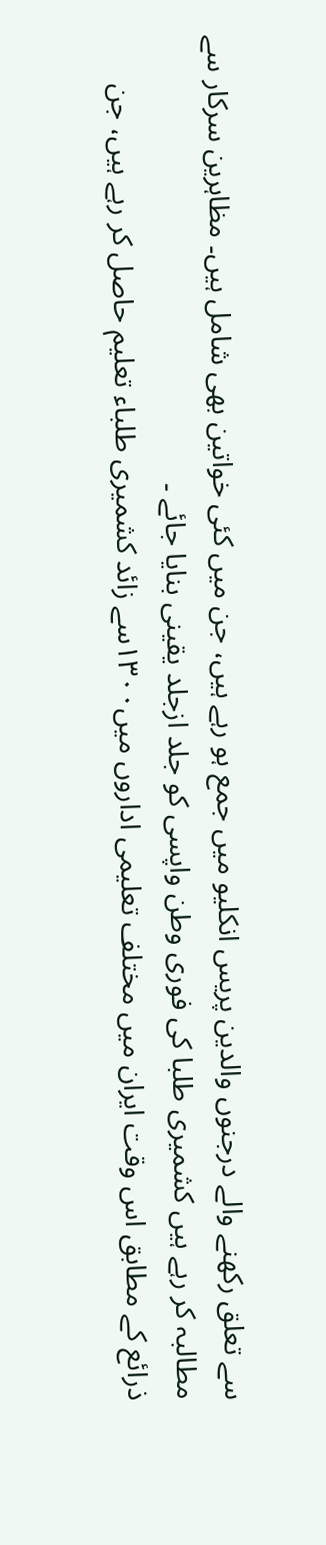سے تعلق رکھنے والے درجنوں والدین پریس انکلیو میں جمع ہو رہے ہیں، جن میں کئی خواتین بھی شامل ہیں۔ مظاہرین سرکار سے مطالبہ کر رہے ہیں کشمیری طلبا کی فوری وطن واپسی کو جلد ازجلد یقینی بنایا جائے ۔
ذرائع کے مطابق اس وقت ایران میں مختلف تعلیمی اداروں میں۱۳۰۰سے زائد کشمیری طلباء تعلیم حاصل کر رہے ہیں، جن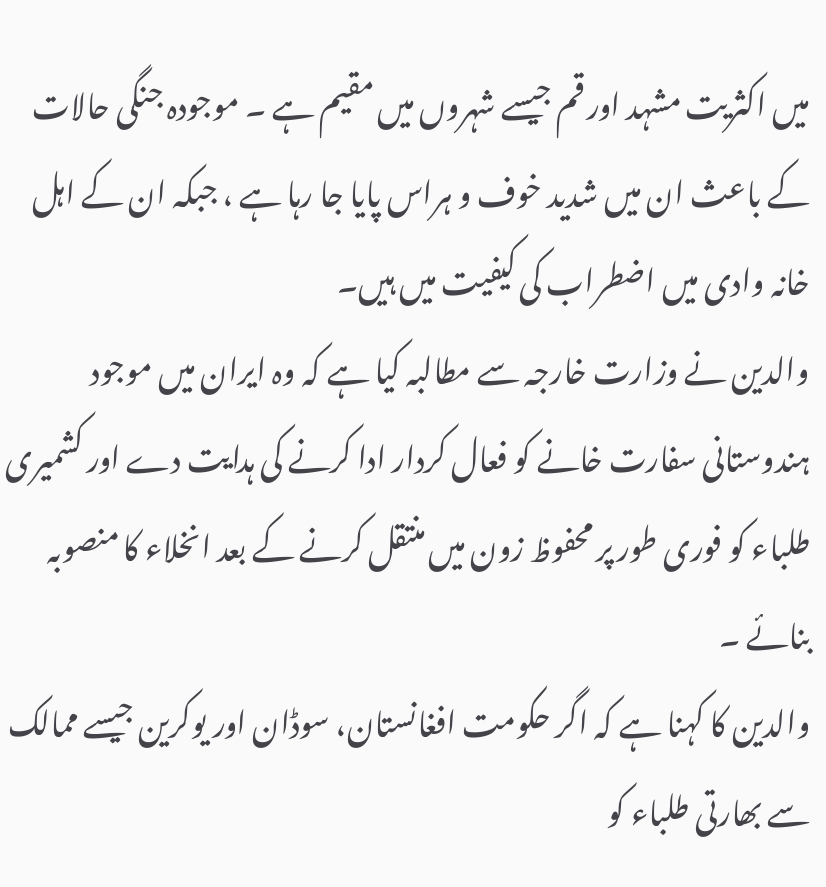میں اکثریت مشہد اور قم جیسے شہروں میں مقیم ہے ۔ موجودہ جنگی حالات کے باعث ان میں شدید خوف و ہراس پایا جا رہا ہے ، جبکہ ان کے اہل خانہ وادی میں اضطراب کی کیفیت میں ہیں۔
والدین نے وزارت خارجہ سے مطالبہ کیا ہے کہ وہ ایران میں موجود ہندوستانی سفارت خانے کو فعال کردار ادا کرنے کی ہدایت دے اور کشمیری طلباء کو فوری طور پر محفوظ زون میں منتقل کرنے کے بعد انخلاء کا منصوبہ بنائے ۔
والدین کا کہنا ہے کہ اگر حکومت افغانستان، سوڈان اور یوکرین جیسے ممالک سے بھارتی طلباء کو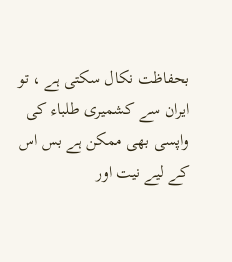بحفاظت نکال سکتی ہے ، تو ایران سے کشمیری طلباء کی واپسی بھی ممکن ہے بس اس کے لیے نیت اور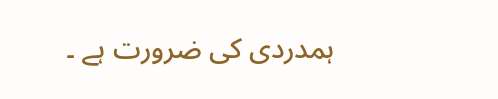ہمدردی کی ضرورت ہے ۔